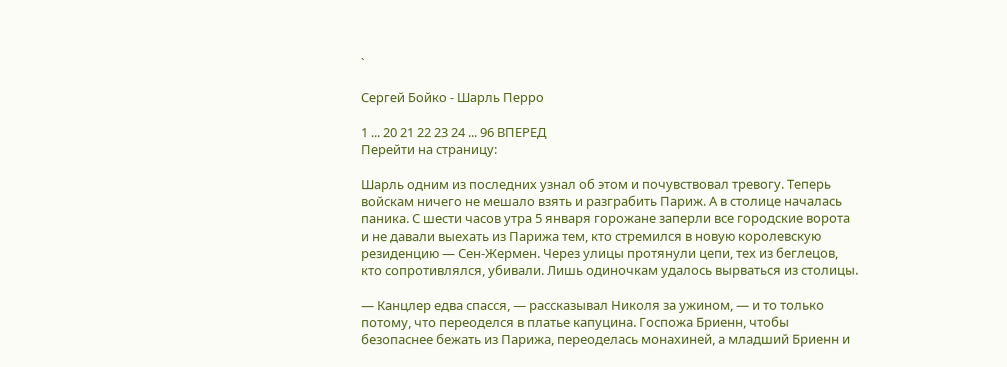`

Сергей Бойко - Шарль Перро

1 ... 20 21 22 23 24 ... 96 ВПЕРЕД
Перейти на страницу:

Шарль одним из последних узнал об этом и почувствовал тревогу. Теперь войскам ничего не мешало взять и разграбить Париж. А в столице началась паника. С шести часов утра 5 января горожане заперли все городские ворота и не давали выехать из Парижа тем, кто стремился в новую королевскую резиденцию — Сен-Жермен. Через улицы протянули цепи, тех из беглецов, кто сопротивлялся, убивали. Лишь одиночкам удалось вырваться из столицы.

— Канцлер едва спасся, — рассказывал Николя за ужином, — и то только потому, что переоделся в платье капуцина. Госпожа Бриенн, чтобы безопаснее бежать из Парижа, переоделась монахиней, а младший Бриенн и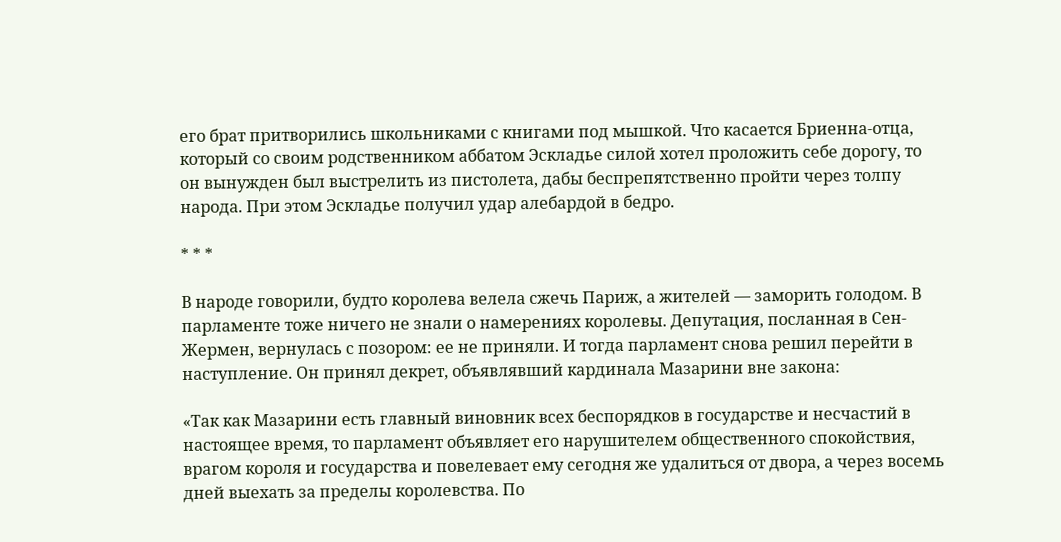его брат притворились школьниками с книгами под мышкой. Что касается Бриенна-отца, который со своим родственником аббатом Эскладье силой хотел проложить себе дорогу, то он вынужден был выстрелить из пистолета, дабы беспрепятственно пройти через толпу народа. При этом Эскладье получил удар алебардой в бедро.

* * *

В народе говорили, будто королева велела сжечь Париж, а жителей — заморить голодом. В парламенте тоже ничего не знали о намерениях королевы. Депутация, посланная в Сен-Жермен, вернулась с позором: ее не приняли. И тогда парламент снова решил перейти в наступление. Он принял декрет, объявлявший кардинала Мазарини вне закона:

«Так как Мазарини есть главный виновник всех беспорядков в государстве и несчастий в настоящее время, то парламент объявляет его нарушителем общественного спокойствия, врагом короля и государства и повелевает ему сегодня же удалиться от двора, а через восемь дней выехать за пределы королевства. По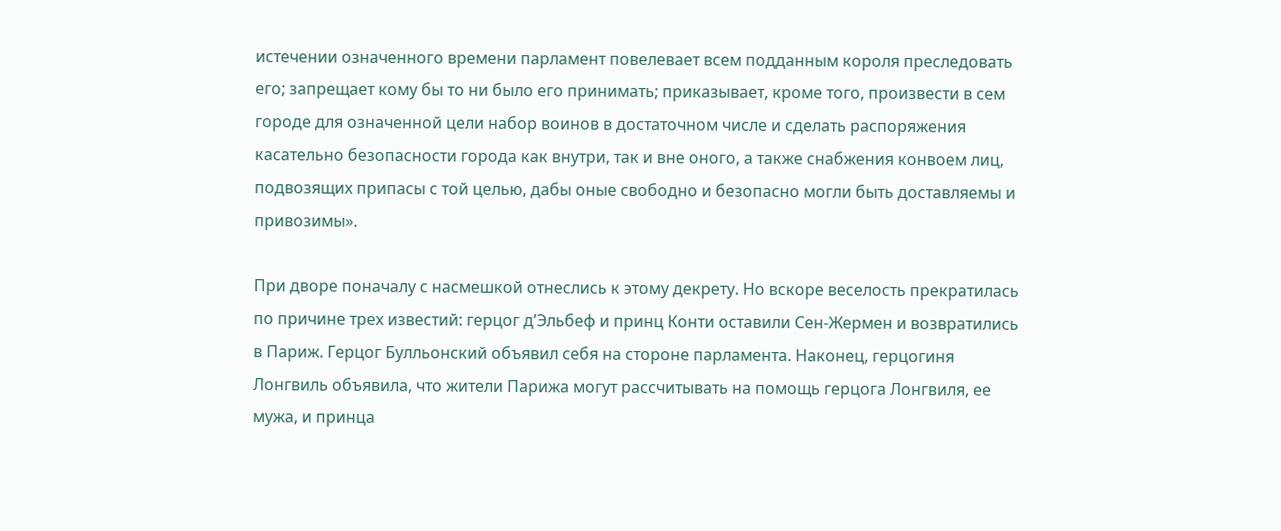истечении означенного времени парламент повелевает всем подданным короля преследовать его; запрещает кому бы то ни было его принимать; приказывает, кроме того, произвести в сем городе для означенной цели набор воинов в достаточном числе и сделать распоряжения касательно безопасности города как внутри, так и вне оного, а также снабжения конвоем лиц, подвозящих припасы с той целью, дабы оные свободно и безопасно могли быть доставляемы и привозимы».

При дворе поначалу с насмешкой отнеслись к этому декрету. Но вскоре веселость прекратилась по причине трех известий: герцог д’Эльбеф и принц Конти оставили Сен-Жермен и возвратились в Париж. Герцог Булльонский объявил себя на стороне парламента. Наконец, герцогиня Лонгвиль объявила, что жители Парижа могут рассчитывать на помощь герцога Лонгвиля, ее мужа, и принца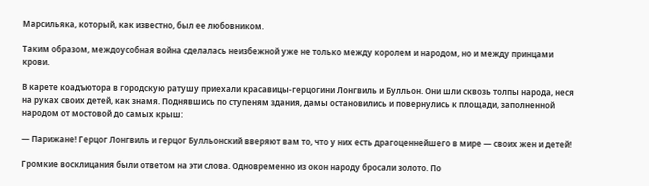Марсильяка, который, как известно, был ее любовником.

Таким образом, междоусобная война сделалась неизбежной уже не только между королем и народом, но и между принцами крови.

В карете коадъютора в городскую ратушу приехали красавицы-герцогини Лонгвиль и Булльон. Они шли сквозь толпы народа, неся на руках своих детей, как знамя. Поднявшись по ступеням здания, дамы остановились и повернулись к площади, заполненной народом от мостовой до самых крыш:

— Парижане! Герцог Лонгвиль и герцог Булльонский вверяют вам то, что у них есть драгоценнейшего в мире — своих жен и детей!

Громкие восклицания были ответом на эти слова. Одновременно из окон народу бросали золото. По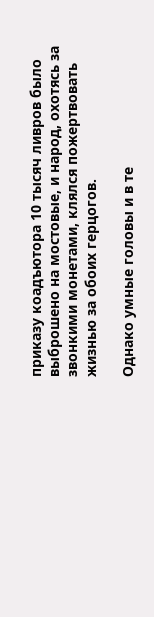приказу коадъютора 10 тысяч ливров было выброшено на мостовые, и народ, охотясь за звонкими монетами, клялся пожертвовать жизнью за обоих герцогов.

Однако умные головы и в те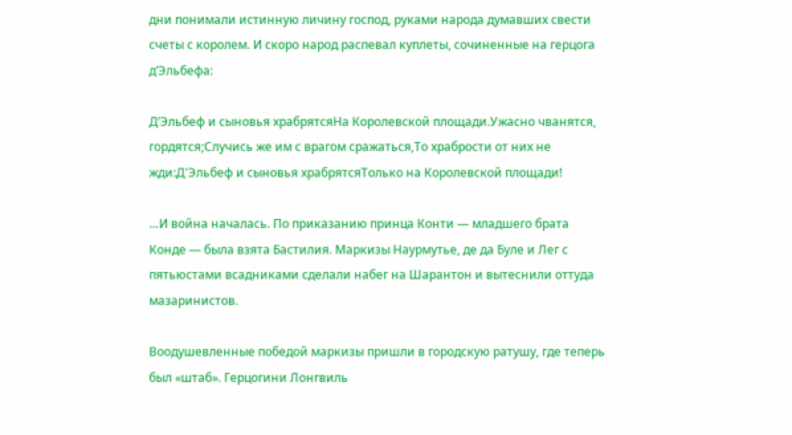дни понимали истинную личину господ, руками народа думавших свести счеты с королем. И скоро народ распевал куплеты, сочиненные на герцога д’Эльбефа:

Д’Эльбеф и сыновья храбрятсяНа Королевской площади.Ужасно чванятся, гордятся;Случись же им с врагом сражаться,То храбрости от них не жди:Д'Эльбеф и сыновья храбрятсяТолько на Королевской площади!

…И война началась. По приказанию принца Конти — младшего брата Конде — была взята Бастилия. Маркизы Наурмутье, де да Буле и Лег с пятьюстами всадниками сделали набег на Шарантон и вытеснили оттуда мазаринистов.

Воодушевленные победой маркизы пришли в городскую ратушу, где теперь был «штаб». Герцогини Лонгвиль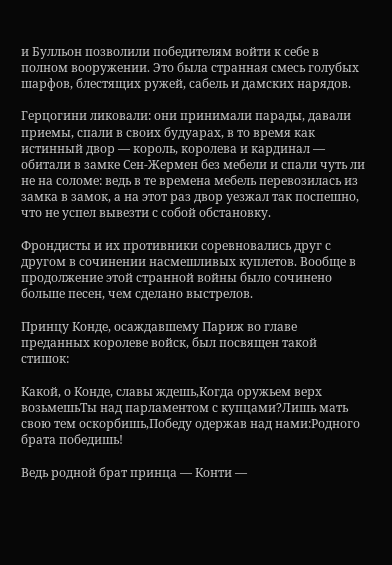и Булльон позволили победителям войти к себе в полном вооружении. Это была странная смесь голубых шарфов, блестящих ружей, сабель и дамских нарядов.

Герцогини ликовали: они принимали парады, давали приемы, спали в своих будуарах, в то время как истинный двор — король, королева и кардинал — обитали в замке Сен-Жермен без мебели и спали чуть ли не на соломе: ведь в те времена мебель перевозилась из замка в замок, а на этот раз двор уезжал так поспешно, что не успел вывезти с собой обстановку.

Фрондисты и их противники соревновались друг с другом в сочинении насмешливых куплетов. Вообще в продолжение этой странной войны было сочинено больше песен, чем сделано выстрелов.

Принцу Конде, осаждавшему Париж во главе преданных королеве войск, был посвящен такой стишок:

Какой, о Конде, славы ждешь,Когда оружьем верх возьмешьТы над парламентом с купцами?Лишь мать свою тем оскорбишь,Победу одержав над нами:Родного брата победишь!

Ведь родной брат принца — Конти —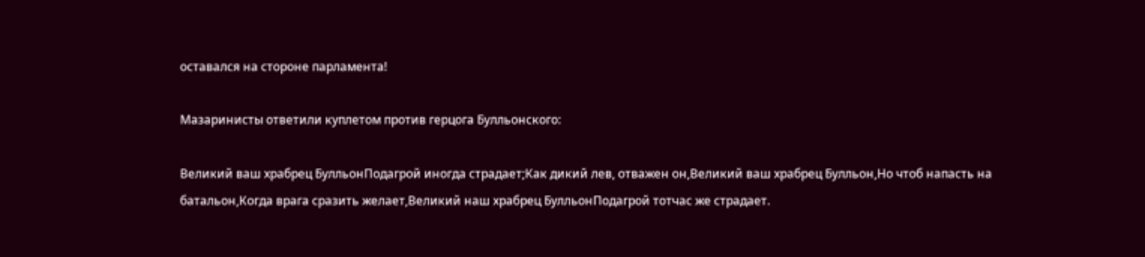оставался на стороне парламента!

Мазаринисты ответили куплетом против герцога Булльонского:

Великий ваш храбрец БулльонПодагрой иногда страдает;Как дикий лев, отважен он,Великий ваш храбрец Булльон,Но чтоб напасть на батальон,Когда врага сразить желает,Великий наш храбрец БулльонПодагрой тотчас же страдает.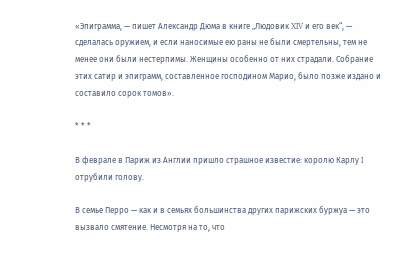«Эпиграмма, — пишет Александр Дюма в книге „Людовик XIV и его век“, — сделалась оружием, и если наносимые ею раны не были смертельны, тем не менее они были нестерпимы. Женщины особенно от них страдали. Собрание этих сатир и эпиграмм, составленное господином Марио, было позже издано и составило сорок томов».

* * *

В феврале в Париж из Англии пришло страшное известие: королю Карлу I отрубили голову.

В семье Перро — как и в семьях большинства других парижских буржуа — это вызвало смятение. Несмотря на то, что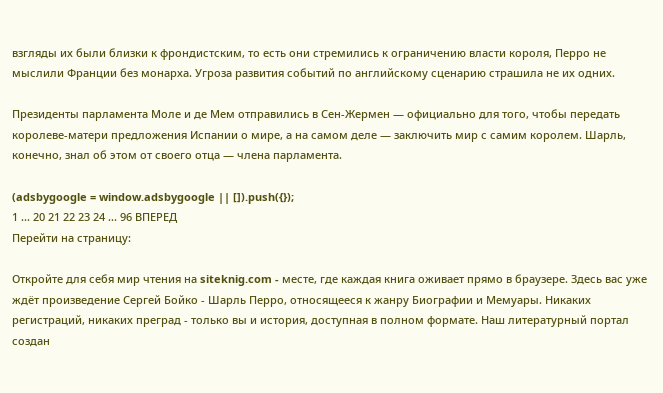взгляды их были близки к фрондистским, то есть они стремились к ограничению власти короля, Перро не мыслили Франции без монарха. Угроза развития событий по английскому сценарию страшила не их одних.

Президенты парламента Моле и де Мем отправились в Сен-Жермен — официально для того, чтобы передать королеве-матери предложения Испании о мире, а на самом деле — заключить мир с самим королем. Шарль, конечно, знал об этом от своего отца — члена парламента.

(adsbygoogle = window.adsbygoogle || []).push({});
1 ... 20 21 22 23 24 ... 96 ВПЕРЕД
Перейти на страницу:

Откройте для себя мир чтения на siteknig.com - месте, где каждая книга оживает прямо в браузере. Здесь вас уже ждёт произведение Сергей Бойко - Шарль Перро, относящееся к жанру Биографии и Мемуары. Никаких регистраций, никаких преград - только вы и история, доступная в полном формате. Наш литературный портал создан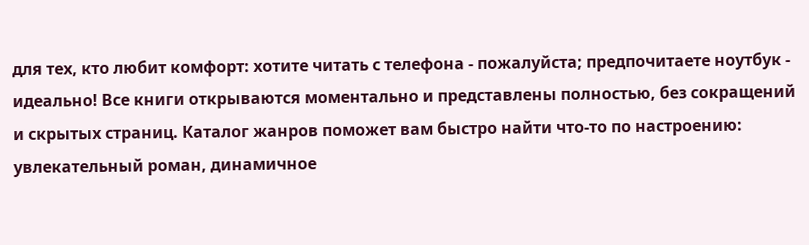для тех, кто любит комфорт: хотите читать с телефона - пожалуйста; предпочитаете ноутбук - идеально! Все книги открываются моментально и представлены полностью, без сокращений и скрытых страниц. Каталог жанров поможет вам быстро найти что-то по настроению: увлекательный роман, динамичное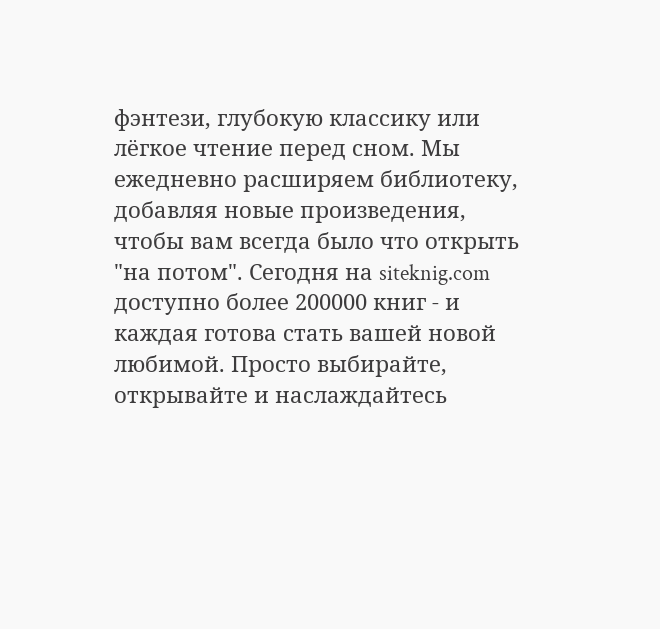фэнтези, глубокую классику или лёгкое чтение перед сном. Мы ежедневно расширяем библиотеку, добавляя новые произведения, чтобы вам всегда было что открыть "на потом". Сегодня на siteknig.com доступно более 200000 книг - и каждая готова стать вашей новой любимой. Просто выбирайте, открывайте и наслаждайтесь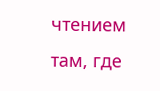чтением там, где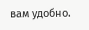вам удобно.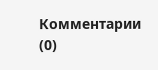Комментарии (0)